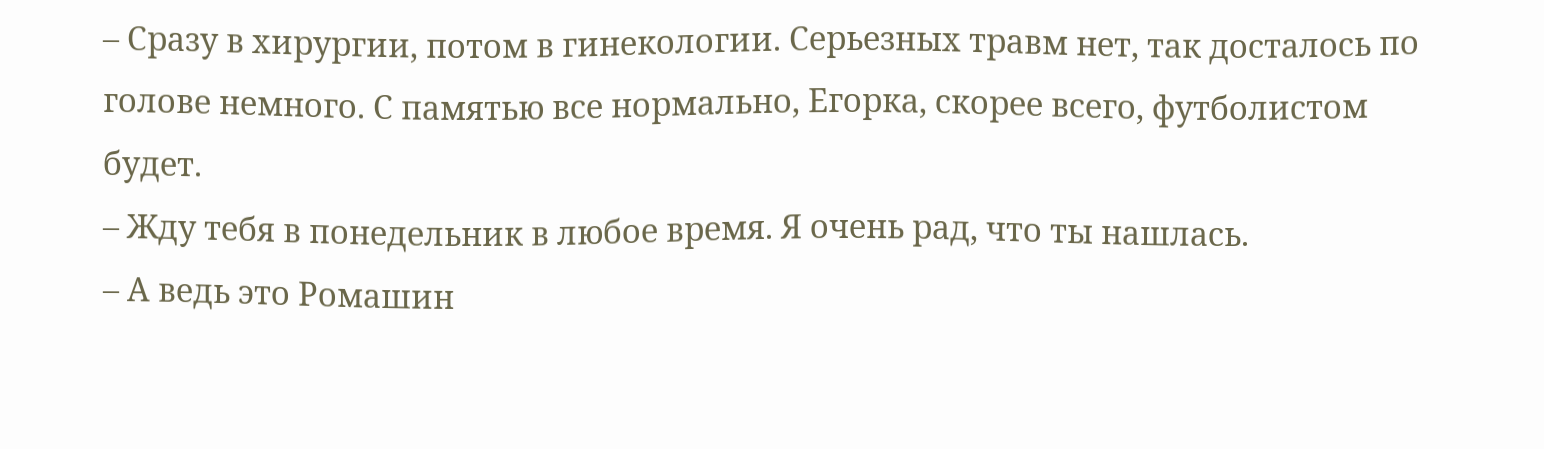– Сразу в хирургии, потом в гинекологии. Серьезных травм нет, так досталось по голове немного. С памятью все нормально, Егорка, скорее всего, футболистом будет.
– Жду тебя в понедельник в любое время. Я очень рад, что ты нашлась.
– А ведь это Ромашин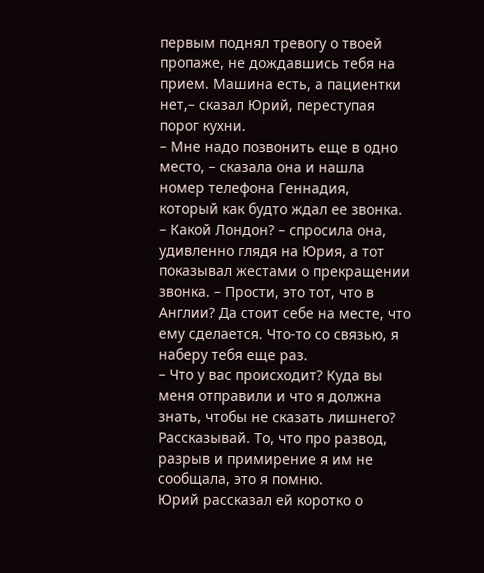первым поднял тревогу о твоей пропаже, не дождавшись тебя на прием. Машина есть, а пациентки нет,– сказал Юрий, переступая порог кухни.
– Мне надо позвонить еще в одно место, – сказала она и нашла номер телефона Геннадия, который как будто ждал ее звонка.
– Какой Лондон? – спросила она, удивленно глядя на Юрия, а тот показывал жестами о прекращении звонка. – Прости, это тот, что в Англии? Да стоит себе на месте, что ему сделается. Что-то со связью, я наберу тебя еще раз.
– Что у вас происходит? Куда вы меня отправили и что я должна знать, чтобы не сказать лишнего? Рассказывай. То, что про развод, разрыв и примирение я им не сообщала, это я помню.
Юрий рассказал ей коротко о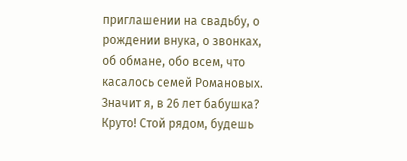приглашении на свадьбу, о рождении внука, о звонках, об обмане, обо всем, что касалось семей Романовых.
Значит я, в 26 лет бабушка? Круто! Стой рядом, будешь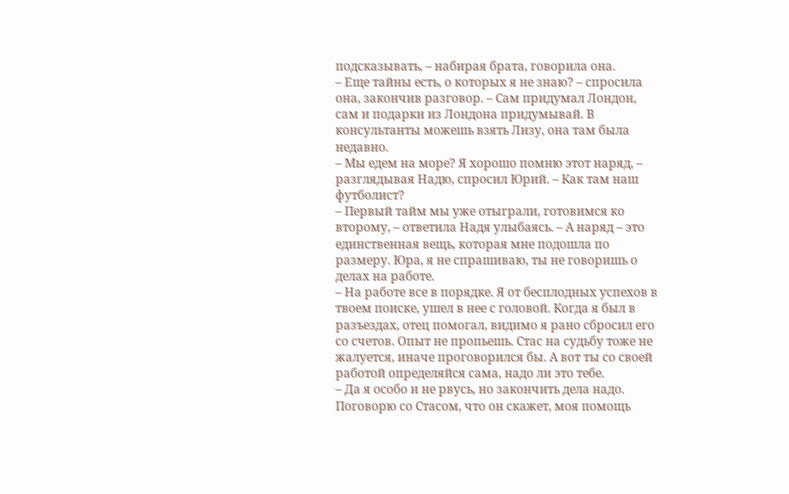подсказывать, – набирая брата, говорила она.
– Еще тайны есть, о которых я не знаю? – спросила она, закончив разговор. – Сам придумал Лондон, сам и подарки из Лондона придумывай. В консультанты можешь взять Лизу, она там была недавно.
– Мы едем на море? Я хорошо помню этот наряд, – разглядывая Надю, спросил Юрий. – Как там наш футболист?
– Первый тайм мы уже отыграли, готовимся ко второму, – ответила Надя улыбаясь. – А наряд – это единственная вещь, которая мне подошла по размеру. Юра, я не спрашиваю, ты не говоришь о делах на работе.
– На работе все в порядке. Я от бесплодных успехов в твоем поиске, ушел в нее с головой. Когда я был в разъездах, отец помогал, видимо я рано сбросил его со счетов. Опыт не пропьешь. Стас на судьбу тоже не жалуется, иначе проговорился бы. А вот ты со своей работой определяйся сама, надо ли это тебе.
– Да я особо и не рвусь, но закончить дела надо. Поговорю со Стасом, что он скажет, моя помощь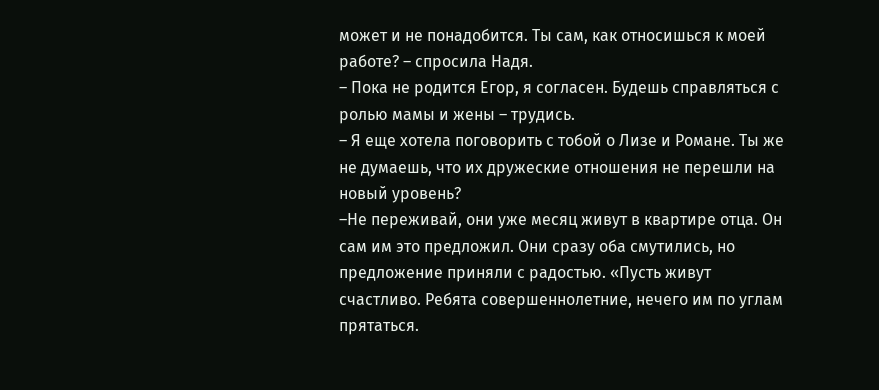может и не понадобится. Ты сам, как относишься к моей работе? – спросила Надя.
– Пока не родится Егор, я согласен. Будешь справляться с ролью мамы и жены – трудись.
– Я еще хотела поговорить с тобой о Лизе и Романе. Ты же не думаешь, что их дружеские отношения не перешли на новый уровень?
–Не переживай, они уже месяц живут в квартире отца. Он сам им это предложил. Они сразу оба смутились, но предложение приняли с радостью. «Пусть живут счастливо. Ребята совершеннолетние, нечего им по углам прятаться.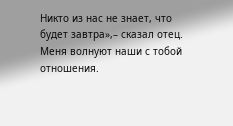Никто из нас не знает, что будет завтра»,– сказал отец. Меня волнуют наши с тобой отношения.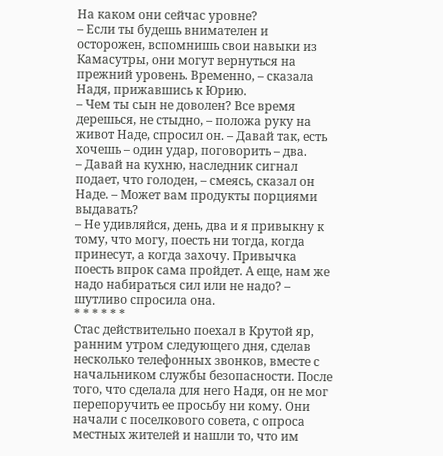На каком они сейчас уровне?
– Если ты будешь внимателен и осторожен, вспомнишь свои навыки из Камасутры, они могут вернуться на прежний уровень. Временно, – сказала Надя, прижавшись к Юрию.
– Чем ты сын не доволен? Все время дерешься, не стыдно, – положа руку на живот Наде, спросил он. – Давай так, есть хочешь – один удар, поговорить – два.
– Давай на кухню, наследник сигнал подает, что голоден, – смеясь, сказал он Наде. – Может вам продукты порциями выдавать?
– Не удивляйся, день, два и я привыкну к тому, что могу, поесть ни тогда, когда принесут, а когда захочу. Привычка поесть впрок сама пройдет. А еще, нам же надо набираться сил или не надо? – шутливо спросила она.
* * * * * *
Стас действительно поехал в Крутой яр, ранним утром следующего дня, сделав несколько телефонных звонков, вместе с начальником службы безопасности. После того, что сделала для него Надя, он не мог перепоручить ее просьбу ни кому. Они начали с поселкового совета, с опроса местных жителей и нашли то, что им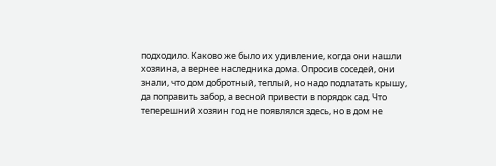подходило. Каково же было их удивление, когда они нашли хозяина, а вернее наследника дома. Опросив соседей, они знали, что дом добротный, теплый, но надо подлатать крышу, да поправить забор, а весной привести в порядок сад. Что теперешний хозяин год не появлялся здесь, но в дом не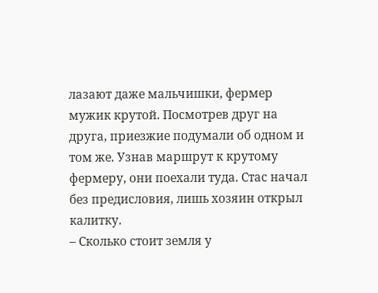лазают даже мальчишки, фермер мужик крутой. Посмотрев друг на друга, приезжие подумали об одном и том же. Узнав маршрут к крутому фермеру, они поехали туда. Стас начал без предисловия, лишь хозяин открыл калитку.
– Сколько стоит земля у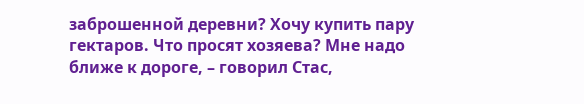заброшенной деревни? Хочу купить пару гектаров. Что просят хозяева? Мне надо ближе к дороге, – говорил Стас,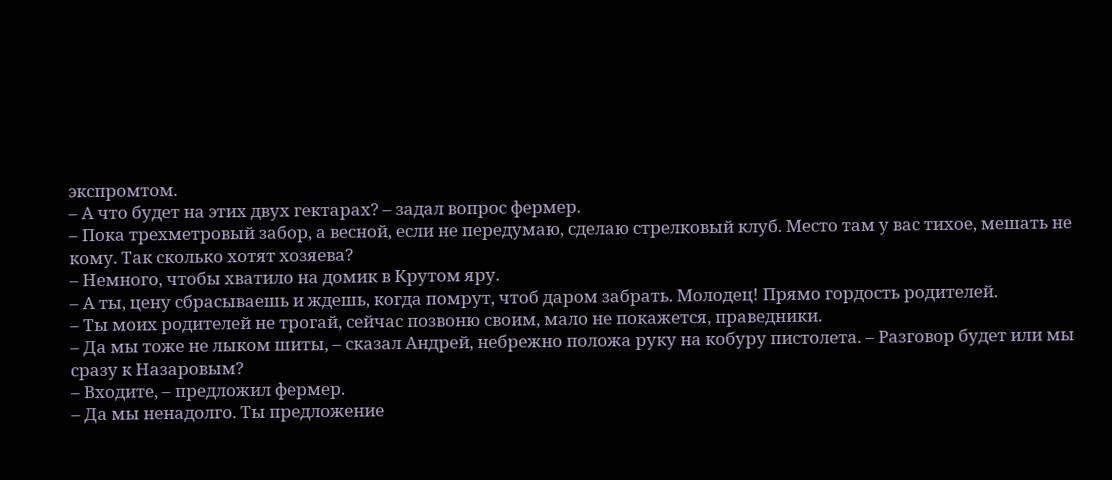экспромтом.
– А что будет на этих двух гектарах? – задал вопрос фермер.
– Пока трехметровый забор, а весной, если не передумаю, сделаю стрелковый клуб. Место там у вас тихое, мешать не кому. Так сколько хотят хозяева?
– Немного, чтобы хватило на домик в Крутом яру.
– А ты, цену сбрасываешь и ждешь, когда помрут, чтоб даром забрать. Молодец! Прямо гордость родителей.
– Ты моих родителей не трогай, сейчас позвоню своим, мало не покажется, праведники.
– Да мы тоже не лыком шиты, – сказал Андрей, небрежно положа руку на кобуру пистолета. – Разговор будет или мы сразу к Назаровым?
– Входите, – предложил фермер.
– Да мы ненадолго. Ты предложение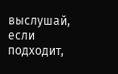выслушай, если подходит,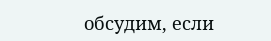обсудим, если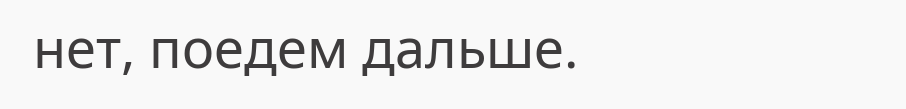нет, поедем дальше.